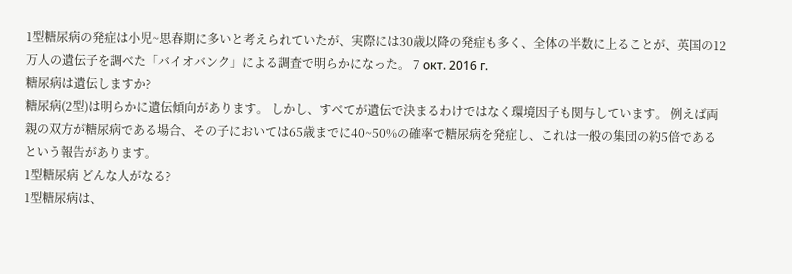1型糖尿病の発症は小児~思春期に多いと考えられていたが、実際には30歳以降の発症も多く、全体の半数に上ることが、英国の12万人の遺伝子を調べた「バイオバンク」による調査で明らかになった。 7 окт. 2016 г.
糖尿病は遺伝しますか?
糖尿病(2型)は明らかに遺伝傾向があります。 しかし、すべてが遺伝で決まるわけではなく環境因子も関与しています。 例えば両親の双方が糖尿病である場合、その子においては65歳までに40~50%の確率で糖尿病を発症し、これは一般の集団の約5倍であるという報告があります。
1型糖尿病 どんな人がなる?
1型糖尿病は、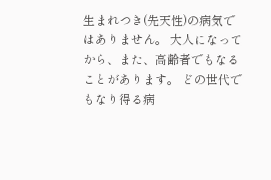生まれつき(先天性)の病気ではありません。 大人になってから、また、高齢者でもなることがあります。 どの世代でもなり得る病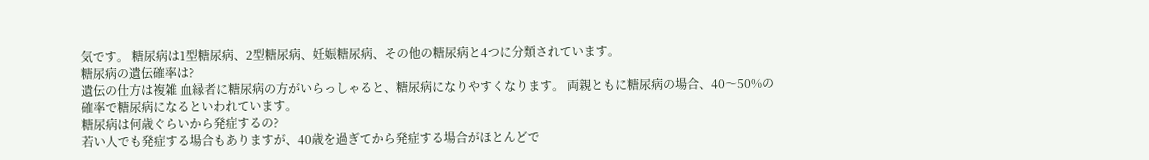気です。 糖尿病は1型糖尿病、2型糖尿病、妊娠糖尿病、その他の糖尿病と4つに分類されています。
糖尿病の遺伝確率は?
遺伝の仕方は複雑 血縁者に糖尿病の方がいらっしゃると、糖尿病になりやすくなります。 両親ともに糖尿病の場合、40〜50%の確率で糖尿病になるといわれています。
糖尿病は何歳ぐらいから発症するの?
若い人でも発症する場合もありますが、40歳を過ぎてから発症する場合がほとんどで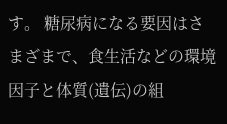す。 糖尿病になる要因はさまざまで、食生活などの環境因子と体質(遺伝)の組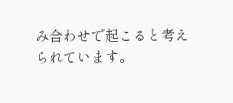み合わせで起こると考えられています。